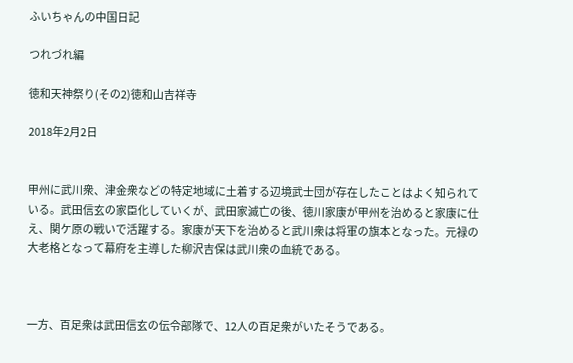ふいちゃんの中国日記

つれづれ編

徳和天神祭り(その2)徳和山吉祥寺

2018年2月2日


甲州に武川衆、津金衆などの特定地域に土着する辺境武士団が存在したことはよく知られている。武田信玄の家臣化していくが、武田家滅亡の後、徳川家康が甲州を治めると家康に仕え、関ケ原の戦いで活躍する。家康が天下を治めると武川衆は将軍の旗本となった。元禄の大老格となって幕府を主導した柳沢吉保は武川衆の血統である。



一方、百足衆は武田信玄の伝令部隊で、12人の百足衆がいたそうである。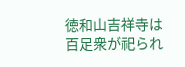徳和山吉祥寺は百足衆が祀られ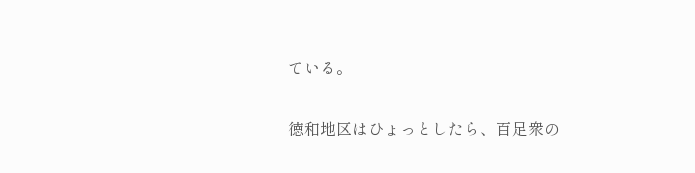ている。

徳和地区はひょっとしたら、百足衆の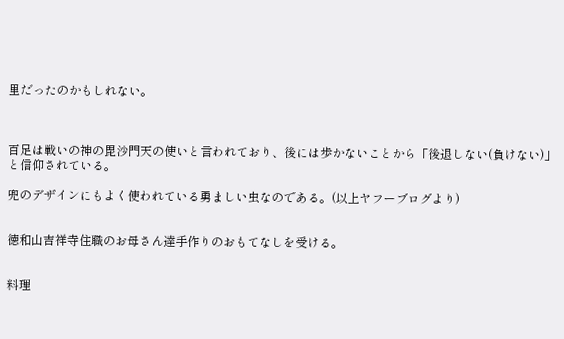里だったのかもしれない。



百足は戦いの神の毘沙門天の使いと言われており、後には歩かないことから「後退しない(負けない)」と信仰されている。

兜のデザインにもよく使われている勇ましい虫なのである。(以上ヤフーブログより)


徳和山吉祥寺住職のお母さん達手作りのおもてなしを受ける。


料理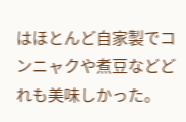はほとんど自家製でコンニャクや煮豆などどれも美味しかった。